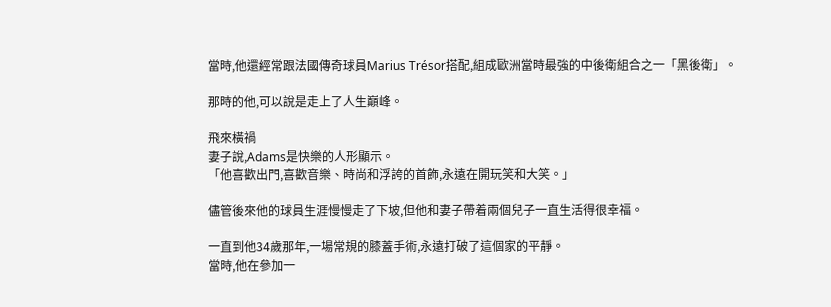當時,他還經常跟法國傳奇球員Marius Trésor搭配,組成歐洲當時最強的中後衛組合之一「黑後衛」。

那時的他,可以說是走上了人生巔峰。

飛來橫禍
妻子說,Adams是快樂的人形顯示。
「他喜歡出門,喜歡音樂、時尚和浮誇的首飾,永遠在開玩笑和大笑。」

儘管後來他的球員生涯慢慢走了下坡,但他和妻子帶着兩個兒子一直生活得很幸福。

一直到他34歲那年,一場常規的膝蓋手術,永遠打破了這個家的平靜。
當時,他在參加一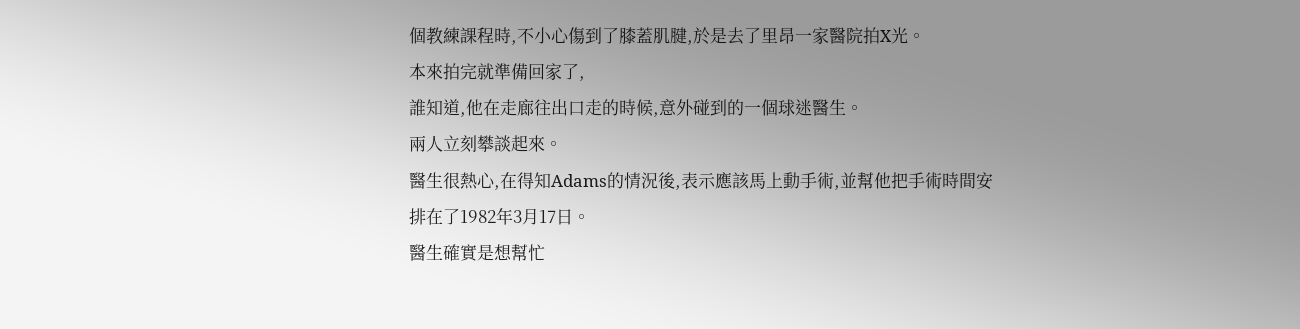個教練課程時,不小心傷到了膝蓋肌腱,於是去了里昂一家醫院拍X光。
本來拍完就準備回家了,
誰知道,他在走廊往出口走的時候,意外碰到的一個球迷醫生。
兩人立刻攀談起來。
醫生很熱心,在得知Adams的情況後,表示應該馬上動手術,並幫他把手術時間安排在了1982年3月17日。
醫生確實是想幫忙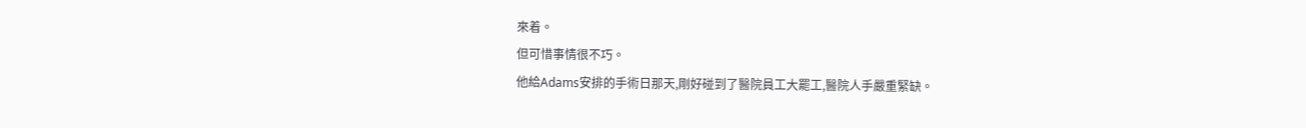來着。
但可惜事情很不巧。
他給Adams安排的手術日那天,剛好碰到了醫院員工大罷工,醫院人手嚴重緊缺。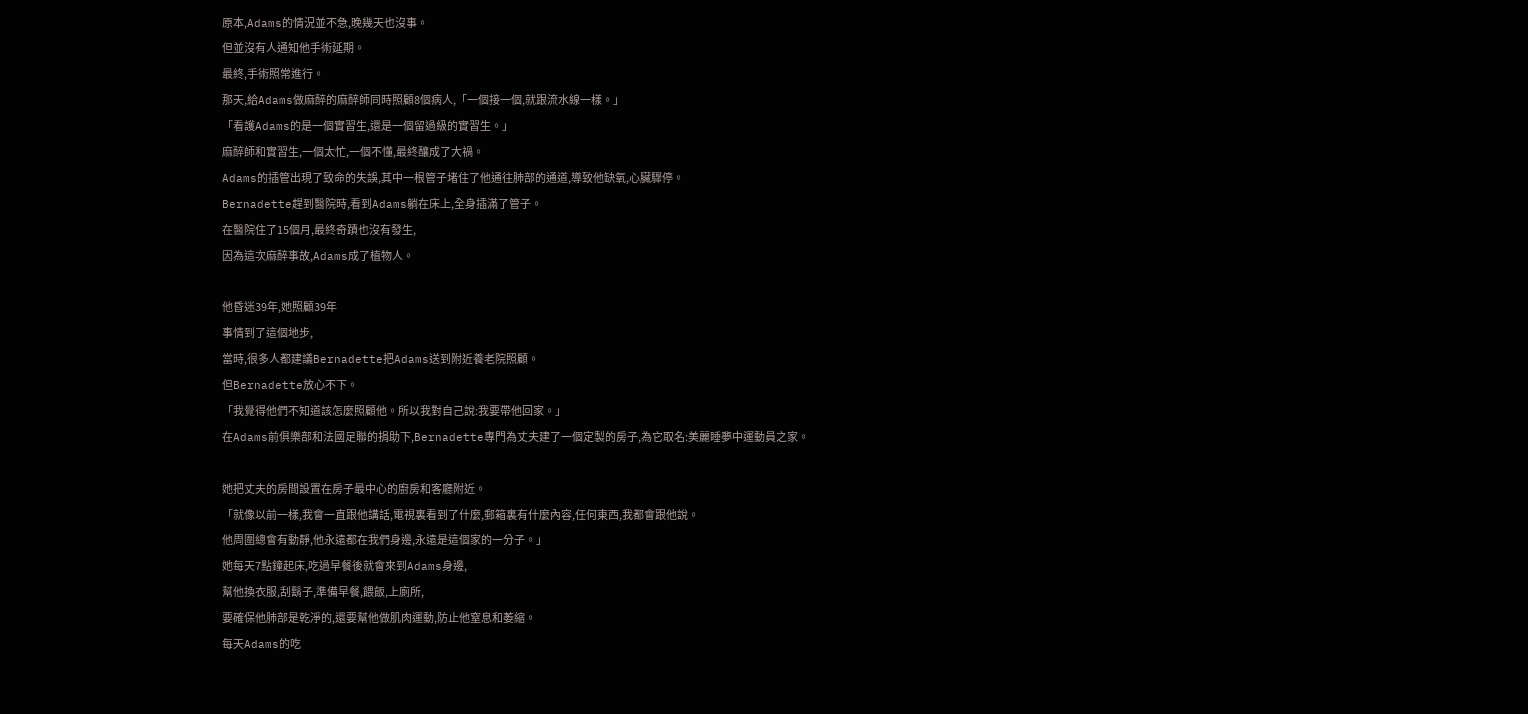原本,Adams的情況並不急,晚幾天也沒事。
但並沒有人通知他手術延期。
最終,手術照常進行。
那天,給Adams做麻醉的麻醉師同時照顧8個病人,「一個接一個,就跟流水線一樣。」
「看護Adams的是一個實習生,還是一個留過級的實習生。」
麻醉師和實習生,一個太忙,一個不懂,最終釀成了大禍。
Adams的插管出現了致命的失誤,其中一根管子堵住了他通往肺部的通道,導致他缺氧,心臟驟停。
Bernadette趕到醫院時,看到Adams躺在床上,全身插滿了管子。
在醫院住了15個月,最終奇蹟也沒有發生,
因為這次麻醉事故,Adams成了植物人。

他昏迷39年,她照顧39年
事情到了這個地步,
當時,很多人都建議Bernadette把Adams送到附近養老院照顧。
但Bernadette放心不下。
「我覺得他們不知道該怎麼照顧他。所以我對自己說:我要帶他回家。」
在Adams前俱樂部和法國足聯的捐助下,Bernadette專門為丈夫建了一個定製的房子,為它取名:美麗睡夢中運動員之家。

她把丈夫的房間設置在房子最中心的廚房和客廳附近。
「就像以前一樣,我會一直跟他講話,電視裏看到了什麼,郵箱裏有什麼內容,任何東西,我都會跟他說。
他周圍總會有動靜,他永遠都在我們身邊,永遠是這個家的一分子。」
她每天7點鐘起床,吃過早餐後就會來到Adams身邊,
幫他換衣服,刮鬍子,準備早餐,餵飯,上廁所,
要確保他肺部是乾淨的,還要幫他做肌肉運動,防止他窒息和萎縮。
每天Adams的吃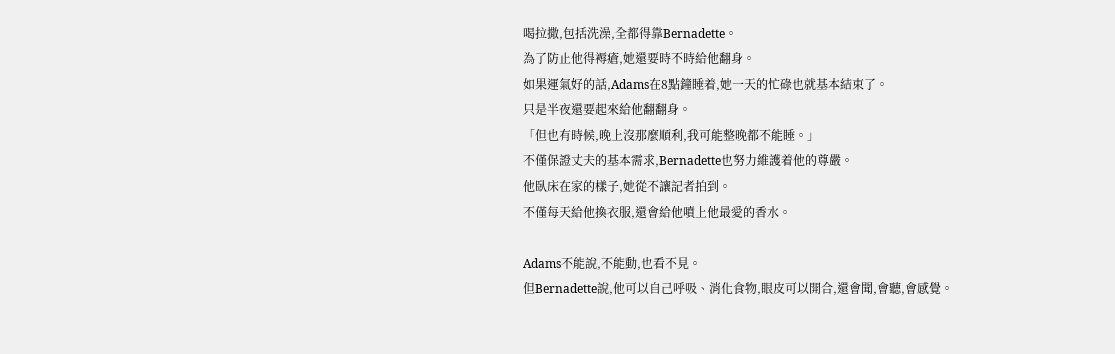喝拉撒,包括洗澡,全都得靠Bernadette。
為了防止他得褥瘡,她還要時不時給他翻身。
如果運氣好的話,Adams在8點鐘睡着,她一天的忙碌也就基本結束了。
只是半夜還要起來給他翻翻身。
「但也有時候,晚上沒那麼順利,我可能整晚都不能睡。」
不僅保證丈夫的基本需求,Bernadette也努力維護着他的尊嚴。
他臥床在家的樣子,她從不讓記者拍到。
不僅每天給他換衣服,還會給他噴上他最愛的香水。

Adams不能說,不能動,也看不見。
但Bernadette說,他可以自己呼吸、消化食物,眼皮可以開合,還會聞,會聽,會感覺。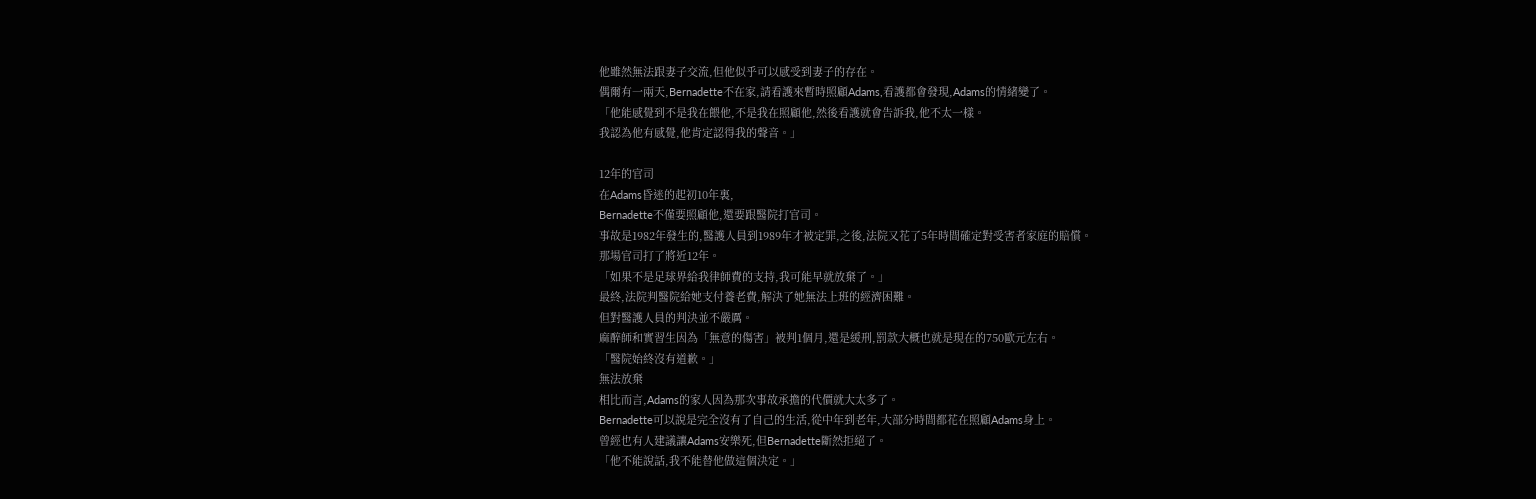他雖然無法跟妻子交流,但他似乎可以感受到妻子的存在。
偶爾有一兩天,Bernadette不在家,請看護來暫時照顧Adams,看護都會發現,Adams的情緒變了。
「他能感覺到不是我在餵他,不是我在照顧他,然後看護就會告訴我,他不太一樣。
我認為他有感覺,他肯定認得我的聲音。」

12年的官司
在Adams昏迷的起初10年裏,
Bernadette不僅要照顧他,還要跟醫院打官司。
事故是1982年發生的,醫護人員到1989年才被定罪,之後,法院又花了5年時間確定對受害者家庭的賠償。
那場官司打了將近12年。
「如果不是足球界給我律師費的支持,我可能早就放棄了。」
最終,法院判醫院給她支付養老費,解決了她無法上班的經濟困難。
但對醫護人員的判決並不嚴厲。
麻醉師和實習生因為「無意的傷害」被判1個月,還是緩刑,罰款大概也就是現在的750歐元左右。
「醫院始終沒有道歉。」
無法放棄
相比而言,Adams的家人因為那次事故承擔的代價就大太多了。
Bernadette可以說是完全沒有了自己的生活,從中年到老年,大部分時間都花在照顧Adams身上。
曾經也有人建議讓Adams安樂死,但Bernadette斷然拒絕了。
「他不能說話,我不能替他做這個決定。」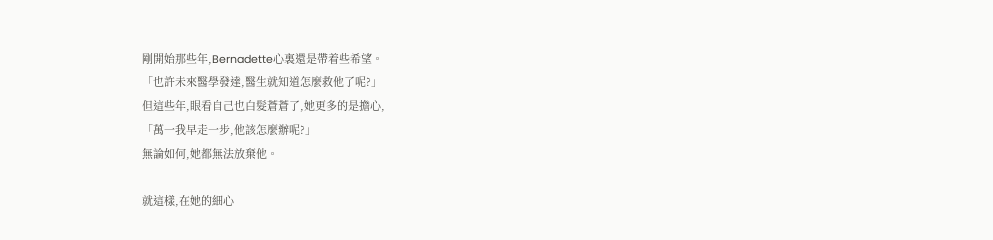剛開始那些年,Bernadette心裏還是帶着些希望。
「也許未來醫學發達,醫生就知道怎麼救他了呢?」
但這些年,眼看自己也白髮蒼蒼了,她更多的是擔心,
「萬一我早走一步,他該怎麼辦呢?」
無論如何,她都無法放棄他。

就這樣,在她的細心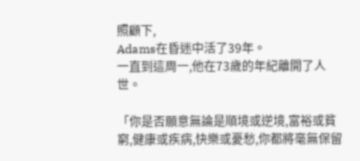照顧下,
Adams在昏迷中活了39年。
一直到這周一,他在73歲的年紀離開了人世。

「你是否願意無論是順境或逆境,富裕或貧窮,健康或疾病,快樂或憂愁,你都將毫無保留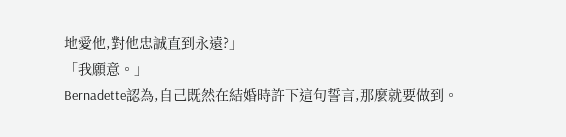地愛他,對他忠誠直到永遠?」
「我願意。」
Bernadette認為,自己既然在結婚時許下這句誓言,那麼就要做到。